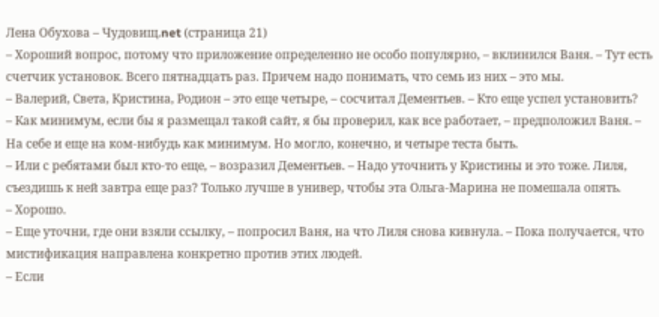Лена Обухова – Чудовищ.net (страница 21)
– Хороший вопрос, потому что приложение определенно не особо популярно, – вклинился Ваня. – Тут есть счетчик установок. Всего пятнадцать раз. Причем надо понимать, что семь из них – это мы.
– Валерий, Света, Кристина, Родион – это еще четыре, – сосчитал Дементьев. – Кто еще успел установить?
– Как минимум, если бы я размещал такой сайт, я бы проверил, как все работает, – предположил Ваня. – На себе и еще на ком-нибудь как минимум. Но могло, конечно, и четыре теста быть.
– Или с ребятами был кто-то еще, – возразил Дементьев. – Надо уточнить у Кристины и это тоже. Лиля, съездишь к ней завтра еще раз? Только лучше в универ, чтобы эта Ольга-Марина не помешала опять.
– Хорошо.
– Еще уточни, где они взяли ссылку, – попросил Ваня, на что Лиля снова кивнула. – Пока получается, что мистификация направлена конкретно против этих людей.
– Если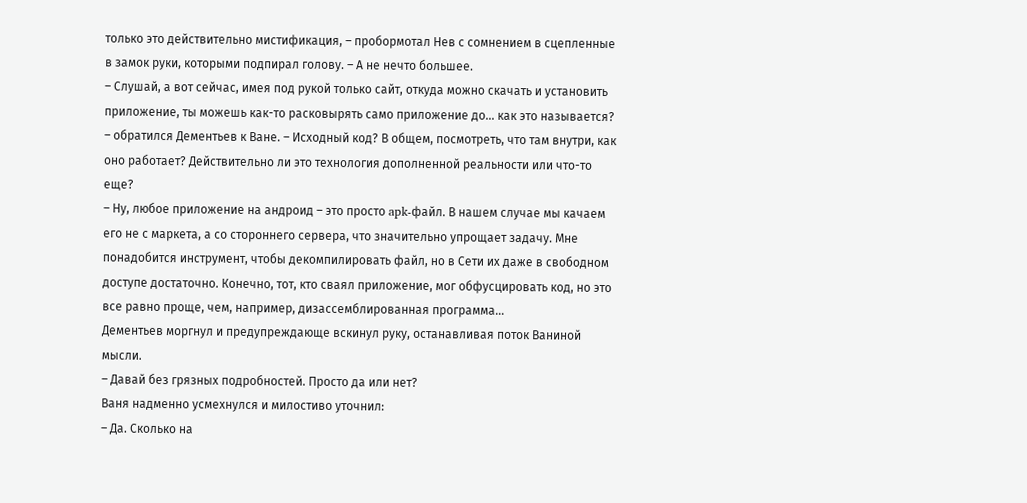только это действительно мистификация, – пробормотал Нев с сомнением в сцепленные в замок руки, которыми подпирал голову. – А не нечто большее.
– Слушай, а вот сейчас, имея под рукой только сайт, откуда можно скачать и установить приложение, ты можешь как-то расковырять само приложение до… как это называется? – обратился Дементьев к Ване. – Исходный код? В общем, посмотреть, что там внутри, как оно работает? Действительно ли это технология дополненной реальности или что-то еще?
– Ну, любое приложение на андроид – это просто apk-файл. В нашем случае мы качаем его не с маркета, а со стороннего сервера, что значительно упрощает задачу. Мне понадобится инструмент, чтобы декомпилировать файл, но в Сети их даже в свободном доступе достаточно. Конечно, тот, кто сваял приложение, мог обфусцировать код, но это все равно проще, чем, например, дизассемблированная программа…
Дементьев моргнул и предупреждающе вскинул руку, останавливая поток Ваниной мысли.
– Давай без грязных подробностей. Просто да или нет?
Ваня надменно усмехнулся и милостиво уточнил:
– Да. Сколько на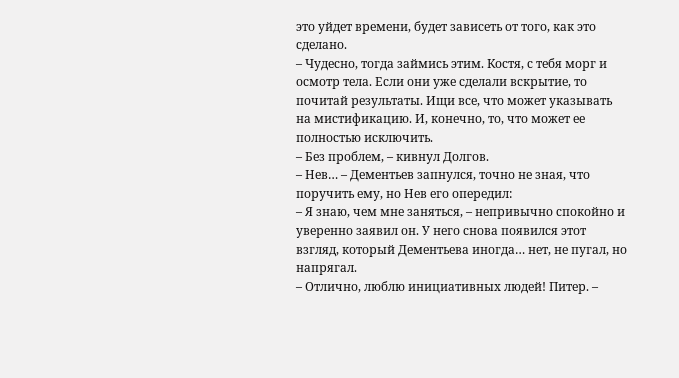это уйдет времени, будет зависеть от того, как это сделано.
– Чудесно, тогда займись этим. Костя, с тебя морг и осмотр тела. Если они уже сделали вскрытие, то почитай результаты. Ищи все, что может указывать на мистификацию. И, конечно, то, что может ее полностью исключить.
– Без проблем, – кивнул Долгов.
– Нев… – Дементьев запнулся, точно не зная, что поручить ему, но Нев его опередил:
– Я знаю, чем мне заняться, – непривычно спокойно и уверенно заявил он. У него снова появился этот взгляд, который Дементьева иногда… нет, не пугал, но напрягал.
– Отлично, люблю инициативных людей! Питер. –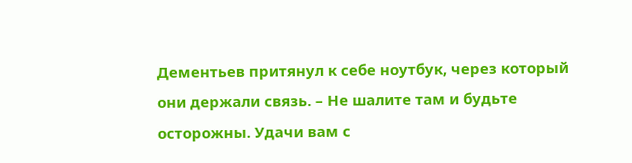Дементьев притянул к себе ноутбук, через который они держали связь. – Не шалите там и будьте осторожны. Удачи вам с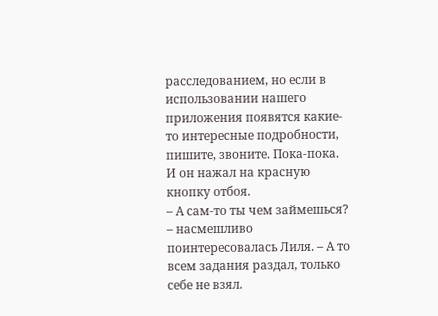расследованием, но если в использовании нашего приложения появятся какие-то интересные подробности, пишите, звоните. Пока-пока.
И он нажал на красную кнопку отбоя.
– А сам-то ты чем займешься? – насмешливо поинтересовалась Лиля. – А то всем задания раздал, только себе не взял.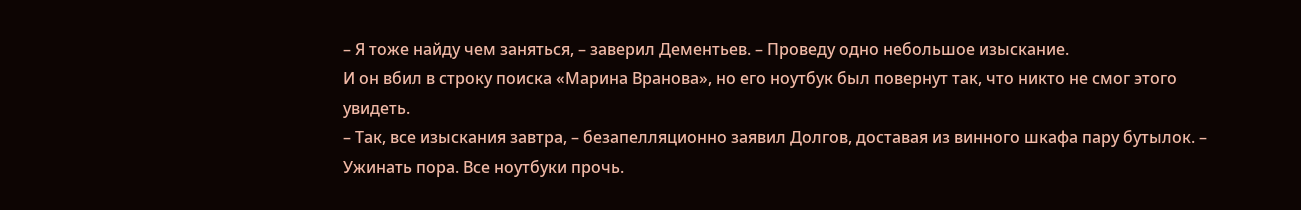– Я тоже найду чем заняться, – заверил Дементьев. – Проведу одно небольшое изыскание.
И он вбил в строку поиска «Марина Вранова», но его ноутбук был повернут так, что никто не смог этого увидеть.
– Так, все изыскания завтра, – безапелляционно заявил Долгов, доставая из винного шкафа пару бутылок. – Ужинать пора. Все ноутбуки прочь.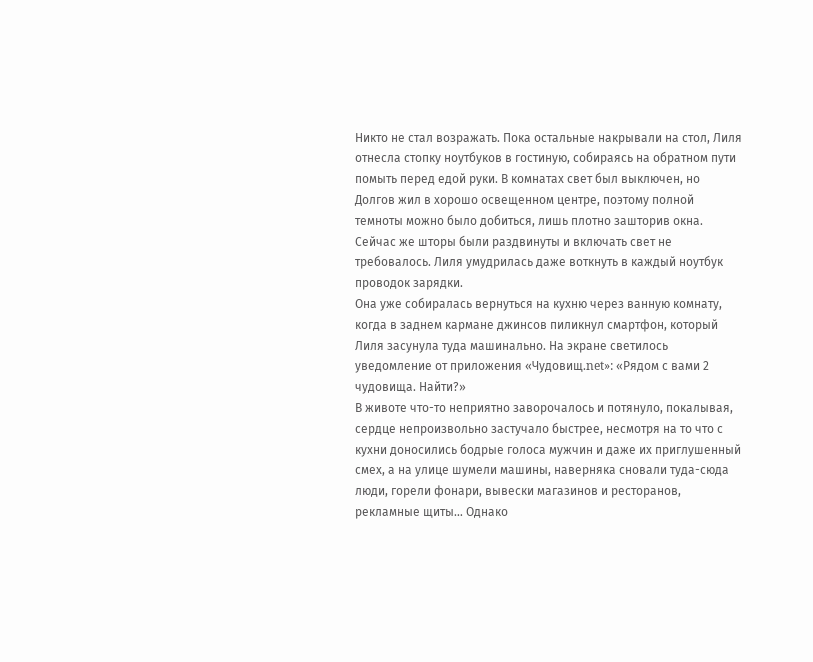Никто не стал возражать. Пока остальные накрывали на стол, Лиля отнесла стопку ноутбуков в гостиную, собираясь на обратном пути помыть перед едой руки. В комнатах свет был выключен, но Долгов жил в хорошо освещенном центре, поэтому полной темноты можно было добиться, лишь плотно зашторив окна. Сейчас же шторы были раздвинуты и включать свет не требовалось. Лиля умудрилась даже воткнуть в каждый ноутбук проводок зарядки.
Она уже собиралась вернуться на кухню через ванную комнату, когда в заднем кармане джинсов пиликнул смартфон, который Лиля засунула туда машинально. На экране светилось уведомление от приложения «Чудовищ.net»: «Рядом с вами 2 чудовища. Найти?»
В животе что-то неприятно заворочалось и потянуло, покалывая, сердце непроизвольно застучало быстрее, несмотря на то что с кухни доносились бодрые голоса мужчин и даже их приглушенный смех, а на улице шумели машины, наверняка сновали туда-сюда люди, горели фонари, вывески магазинов и ресторанов, рекламные щиты… Однако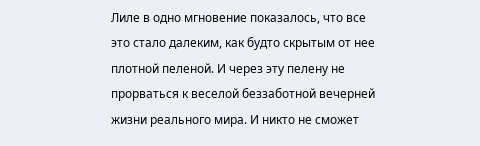Лиле в одно мгновение показалось, что все это стало далеким, как будто скрытым от нее плотной пеленой. И через эту пелену не прорваться к веселой беззаботной вечерней жизни реального мира. И никто не сможет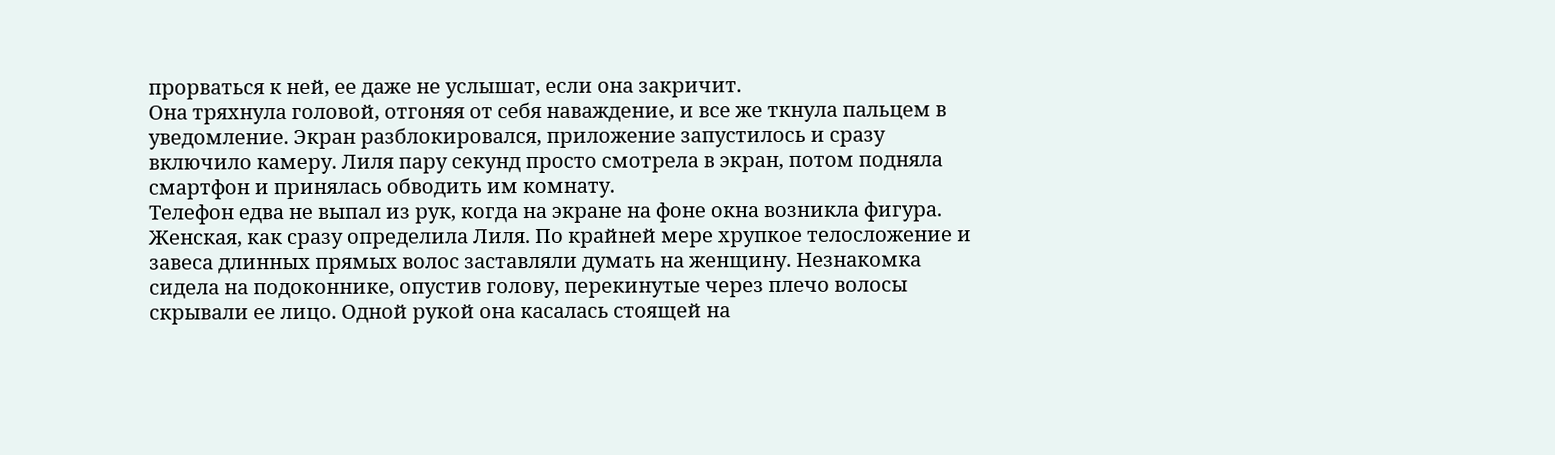прорваться к ней, ее даже не услышат, если она закричит.
Она тряхнула головой, отгоняя от себя наваждение, и все же ткнула пальцем в уведомление. Экран разблокировался, приложение запустилось и сразу включило камеру. Лиля пару секунд просто смотрела в экран, потом подняла смартфон и принялась обводить им комнату.
Телефон едва не выпал из рук, когда на экране на фоне окна возникла фигура. Женская, как сразу определила Лиля. По крайней мере хрупкое телосложение и завеса длинных прямых волос заставляли думать на женщину. Незнакомка сидела на подоконнике, опустив голову, перекинутые через плечо волосы скрывали ее лицо. Одной рукой она касалась стоящей на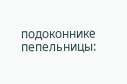подоконнике пепельницы: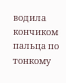водила кончиком пальца по тонкому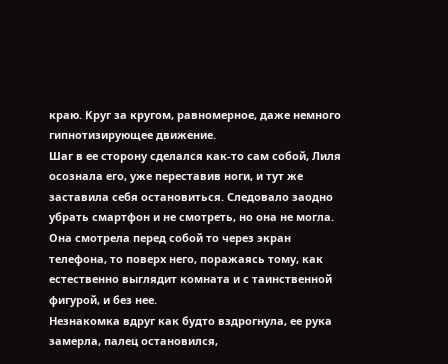краю. Круг за кругом, равномерное, даже немного гипнотизирующее движение.
Шаг в ее сторону сделался как-то сам собой, Лиля осознала его, уже переставив ноги, и тут же заставила себя остановиться. Следовало заодно убрать смартфон и не смотреть, но она не могла. Она смотрела перед собой то через экран телефона, то поверх него, поражаясь тому, как естественно выглядит комната и с таинственной фигурой, и без нее.
Незнакомка вдруг как будто вздрогнула, ее рука замерла, палец остановился,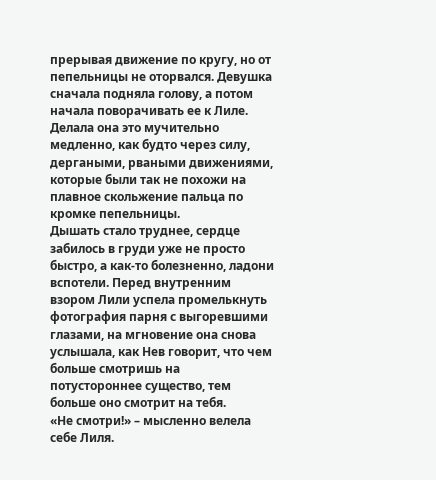прерывая движение по кругу, но от пепельницы не оторвался. Девушка сначала подняла голову, а потом начала поворачивать ее к Лиле. Делала она это мучительно медленно, как будто через силу, дергаными, рваными движениями, которые были так не похожи на плавное скольжение пальца по кромке пепельницы.
Дышать стало труднее, сердце забилось в груди уже не просто быстро, а как-то болезненно, ладони вспотели. Перед внутренним взором Лили успела промелькнуть фотография парня с выгоревшими глазами, на мгновение она снова услышала, как Нев говорит, что чем больше смотришь на потустороннее существо, тем больше оно смотрит на тебя.
«Не смотри!» – мысленно велела себе Лиля.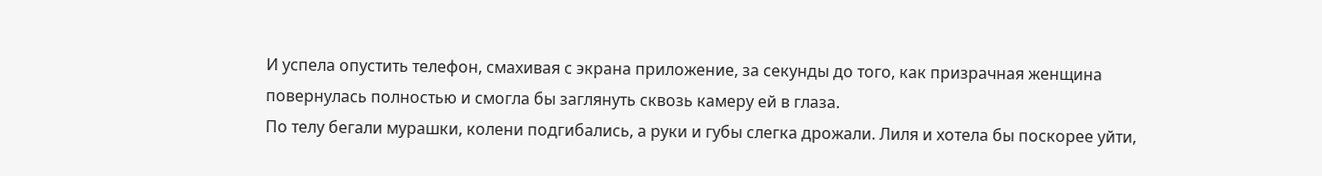И успела опустить телефон, смахивая с экрана приложение, за секунды до того, как призрачная женщина повернулась полностью и смогла бы заглянуть сквозь камеру ей в глаза.
По телу бегали мурашки, колени подгибались, а руки и губы слегка дрожали. Лиля и хотела бы поскорее уйти,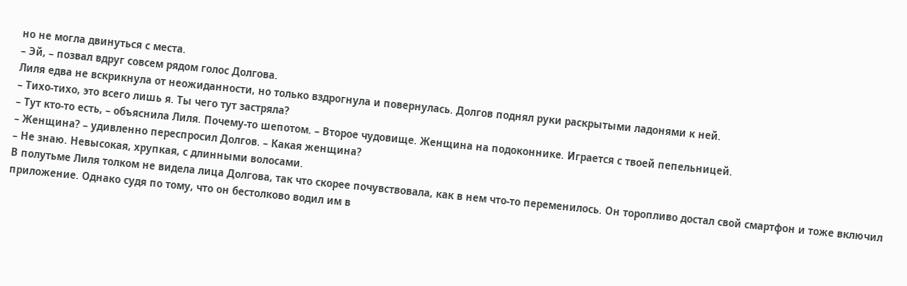но не могла двинуться с места.
– Эй, – позвал вдруг совсем рядом голос Долгова.
Лиля едва не вскрикнула от неожиданности, но только вздрогнула и повернулась. Долгов поднял руки раскрытыми ладонями к ней.
– Тихо-тихо, это всего лишь я. Ты чего тут застряла?
– Тут кто-то есть, – объяснила Лиля. Почему-то шепотом. – Второе чудовище. Женщина на подоконнике. Играется с твоей пепельницей.
– Женщина? – удивленно переспросил Долгов. – Какая женщина?
– Не знаю. Невысокая, хрупкая, с длинными волосами.
В полутьме Лиля толком не видела лица Долгова, так что скорее почувствовала, как в нем что-то переменилось. Он торопливо достал свой смартфон и тоже включил приложение. Однако судя по тому, что он бестолково водил им в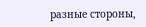разные стороны,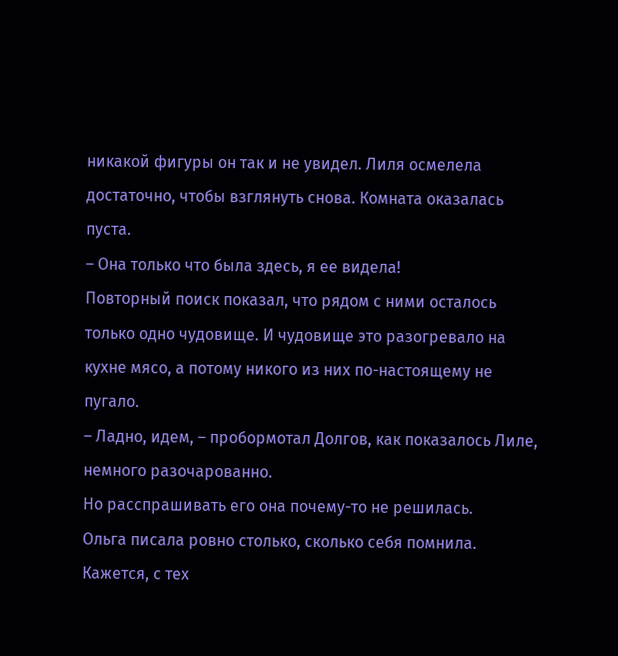никакой фигуры он так и не увидел. Лиля осмелела достаточно, чтобы взглянуть снова. Комната оказалась пуста.
– Она только что была здесь, я ее видела!
Повторный поиск показал, что рядом с ними осталось только одно чудовище. И чудовище это разогревало на кухне мясо, а потому никого из них по-настоящему не пугало.
– Ладно, идем, – пробормотал Долгов, как показалось Лиле, немного разочарованно.
Но расспрашивать его она почему-то не решилась.
Ольга писала ровно столько, сколько себя помнила. Кажется, с тех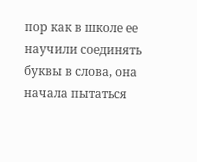пор как в школе ее научили соединять буквы в слова, она начала пытаться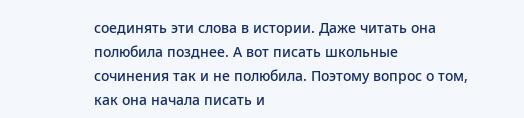соединять эти слова в истории. Даже читать она полюбила позднее. А вот писать школьные сочинения так и не полюбила. Поэтому вопрос о том, как она начала писать и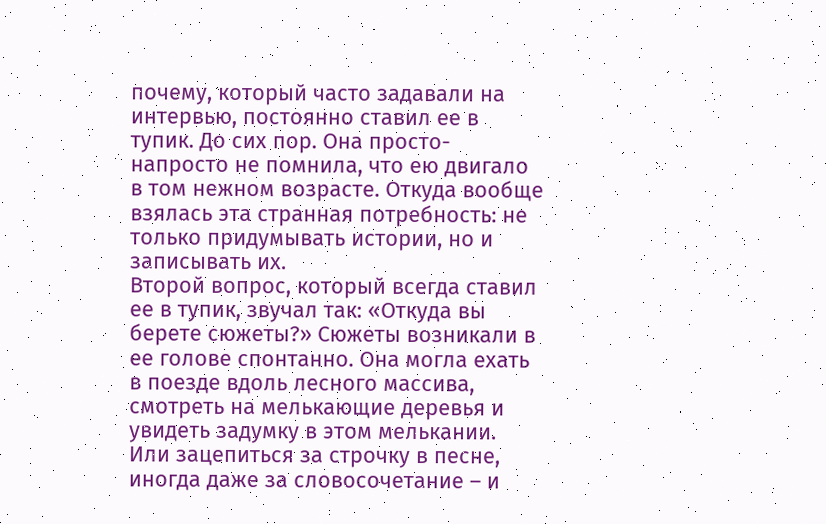почему, который часто задавали на интервью, постоянно ставил ее в тупик. До сих пор. Она просто-напросто не помнила, что ею двигало в том нежном возрасте. Откуда вообще взялась эта странная потребность: не только придумывать истории, но и записывать их.
Второй вопрос, который всегда ставил ее в тупик, звучал так: «Откуда вы берете сюжеты?» Сюжеты возникали в ее голове спонтанно. Она могла ехать в поезде вдоль лесного массива, смотреть на мелькающие деревья и увидеть задумку в этом мелькании. Или зацепиться за строчку в песне, иногда даже за словосочетание – и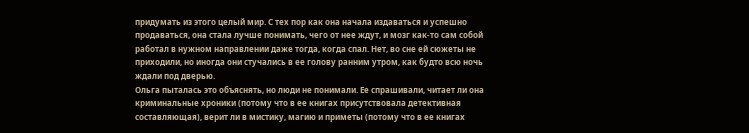придумать из этого целый мир. С тех пор как она начала издаваться и успешно продаваться, она стала лучше понимать, чего от нее ждут, и мозг как-то сам собой работал в нужном направлении даже тогда, когда спал. Нет, во сне ей сюжеты не приходили, но иногда они стучались в ее голову ранним утром, как будто всю ночь ждали под дверью.
Ольга пыталась это объяснять, но люди не понимали. Ее спрашивали, читает ли она криминальные хроники (потому что в ее книгах присутствовала детективная составляющая), верит ли в мистику, магию и приметы (потому что в ее книгах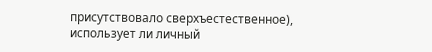присутствовало сверхъестественное), использует ли личный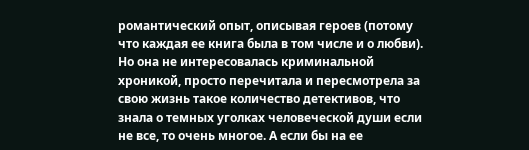романтический опыт, описывая героев (потому что каждая ее книга была в том числе и о любви). Но она не интересовалась криминальной хроникой, просто перечитала и пересмотрела за свою жизнь такое количество детективов, что знала о темных уголках человеческой души если не все, то очень многое. А если бы на ее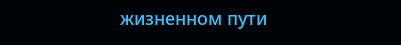жизненном пути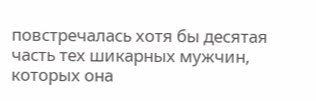повстречалась хотя бы десятая часть тех шикарных мужчин, которых она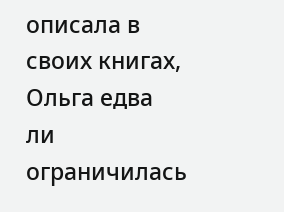описала в своих книгах, Ольга едва ли ограничилась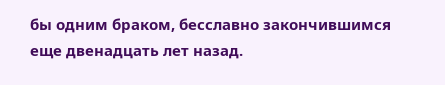бы одним браком, бесславно закончившимся еще двенадцать лет назад.